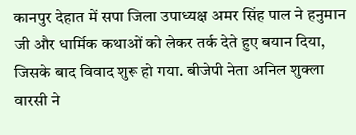कानपुर देहात में सपा जिला उपाध्यक्ष अमर सिंह पाल ने हनुमान जी और धार्मिक कथाओं को लेकर तर्क देते हुए बयान दिया, जिसके बाद विवाद शुरू हो गया. बीजेपी नेता अनिल शुक्ला वारसी ने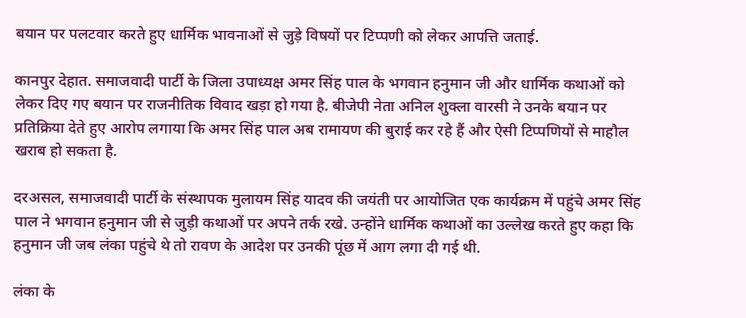बयान पर पलटवार करते हुए धार्मिक भावनाओं से जुड़े विषयों पर टिप्पणी को लेकर आपत्ति जताई.

कानपुर देहात. समाजवादी पार्टी के जिला उपाध्यक्ष अमर सिंह पाल के भगवान हनुमान जी और धार्मिक कथाओं को लेकर दिए गए बयान पर राजनीतिक विवाद खड़ा हो गया है. बीजेपी नेता अनिल शुक्ला वारसी ने उनके बयान पर प्रतिक्रिया देते हुए आरोप लगाया कि अमर सिंह पाल अब रामायण की बुराई कर रहे हैं और ऐसी टिप्पणियों से माहौल खराब हो सकता है.

दरअसल, समाजवादी पार्टी के संस्थापक मुलायम सिंह यादव की जयंती पर आयोजित एक कार्यक्रम में पहुंचे अमर सिंह पाल ने भगवान हनुमान जी से जुड़ी कथाओं पर अपने तर्क रखे. उन्होंने धार्मिक कथाओं का उल्लेख करते हुए कहा कि हनुमान जी जब लंका पहुंचे थे तो रावण के आदेश पर उनकी पूंछ में आग लगा दी गई थी.

लंका के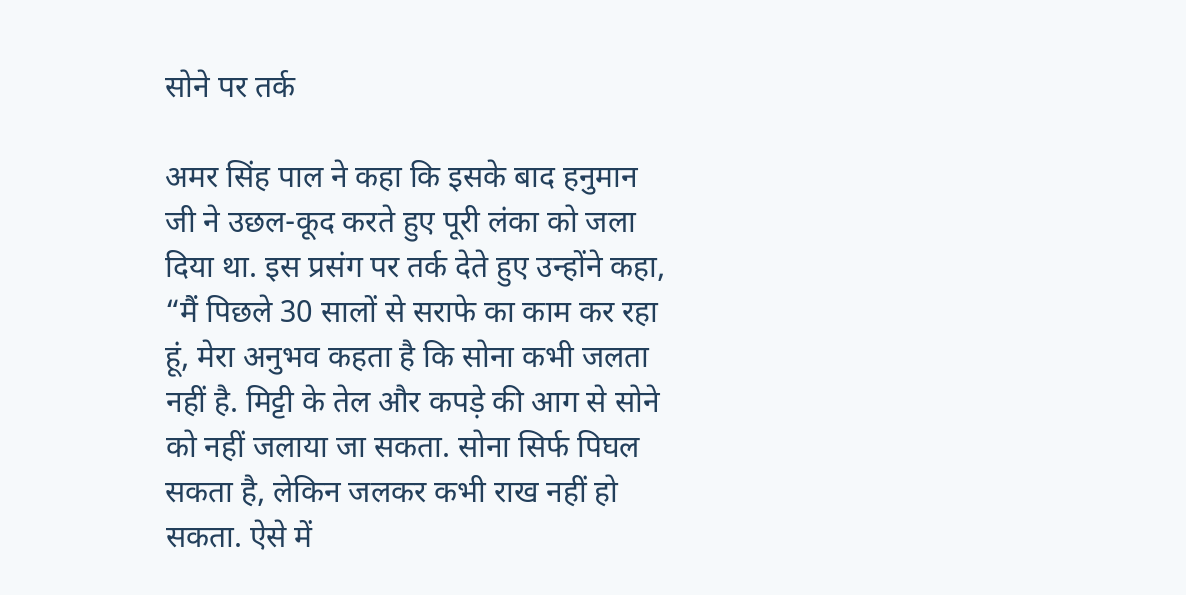सोने पर तर्क

अमर सिंह पाल ने कहा कि इसके बाद हनुमान जी ने उछल-कूद करते हुए पूरी लंका को जला दिया था. इस प्रसंग पर तर्क देते हुए उन्होंने कहा, “मैं पिछले 30 सालों से सराफे का काम कर रहा हूं, मेरा अनुभव कहता है कि सोना कभी जलता नहीं है. मिट्टी के तेल और कपड़े की आग से सोने को नहीं जलाया जा सकता. सोना सिर्फ पिघल सकता है, लेकिन जलकर कभी राख नहीं हो सकता. ऐसे में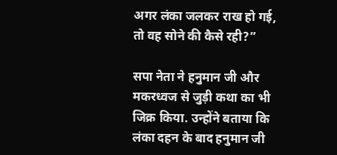अगर लंका जलकर राख हो गई, तो वह सोने की कैसे रही?”

सपा नेता ने हनुमान जी और मकरध्वज से जुड़ी कथा का भी जिक्र किया. उन्होंने बताया कि लंका दहन के बाद हनुमान जी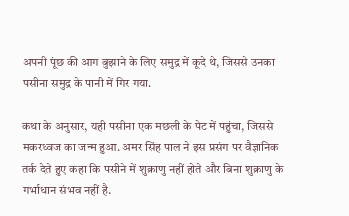अपनी पूंछ की आग बुझाने के लिए समुद्र में कूदे थे, जिससे उनका पसीना समुद्र के पानी में गिर गया.

कथा के अनुसार, यही पसीना एक मछली के पेट में पहुंचा, जिससे मकरध्वज का जन्म हुआ. अमर सिंह पाल ने इस प्रसंग पर वैज्ञानिक तर्क देते हुए कहा कि पसीने में शुक्राणु नहीं होते और बिना शुक्राणु के गर्भाधान संभव नहीं है.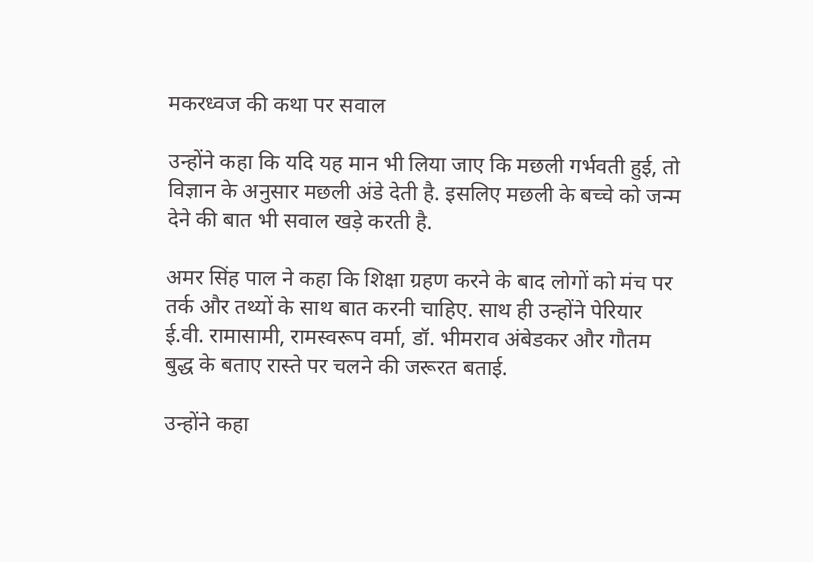मकरध्वज की कथा पर सवाल

उन्होंने कहा कि यदि यह मान भी लिया जाए कि मछली गर्भवती हुई, तो विज्ञान के अनुसार मछली अंडे देती है. इसलिए मछली के बच्चे को जन्म देने की बात भी सवाल खड़े करती है.

अमर सिंह पाल ने कहा कि शिक्षा ग्रहण करने के बाद लोगों को मंच पर तर्क और तथ्यों के साथ बात करनी चाहिए. साथ ही उन्होंने पेरियार ई.वी. रामासामी, रामस्वरूप वर्मा, डॉ. भीमराव अंबेडकर और गौतम बुद्ध के बताए रास्ते पर चलने की जरूरत बताई.

उन्होंने कहा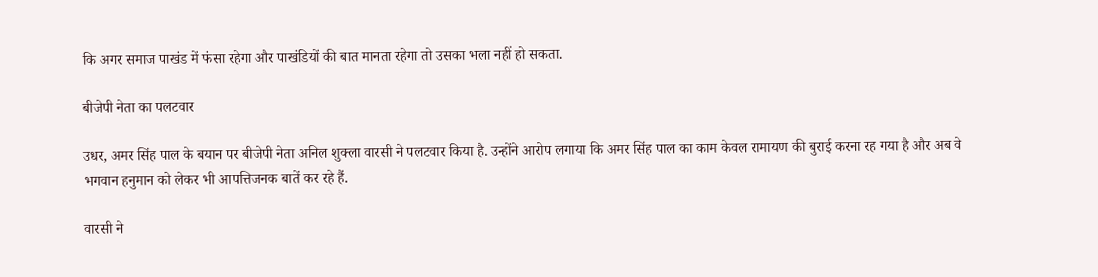कि अगर समाज पाखंड में फंसा रहेगा और पाखंडियों की बात मानता रहेगा तो उसका भला नहीं हो सकता.

बीजेपी नेता का पलटवार

उधर, अमर सिंह पाल के बयान पर बीजेपी नेता अनिल शुक्ला वारसी ने पलटवार किया है. उन्होंने आरोप लगाया कि अमर सिंह पाल का काम केवल रामायण की बुराई करना रह गया है और अब वे भगवान हनुमान को लेकर भी आपत्तिजनक बातें कर रहे हैं.

वारसी ने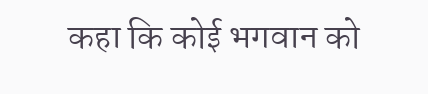कहा कि कोई भगवान को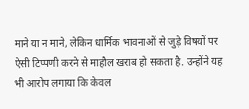माने या न माने, लेकिन धार्मिक भावनाओं से जुड़े विषयों पर ऐसी टिप्पणी करने से माहौल खराब हो सकता है. उन्होंने यह भी आरोप लगाया कि केवल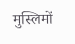मुस्लिमों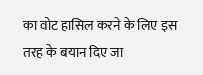का वोट हासिल करने के लिए इस तरह के बयान दिए जा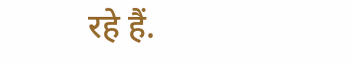रहे हैं.